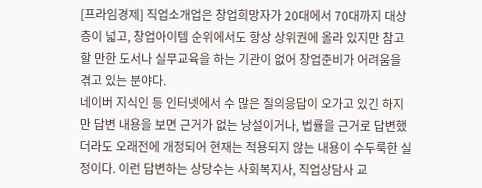[프라임경제] 직업소개업은 창업희망자가 20대에서 70대까지 대상층이 넓고, 창업아이템 순위에서도 항상 상위권에 올라 있지만 참고할 만한 도서나 실무교육을 하는 기관이 없어 창업준비가 어려움을 겪고 있는 분야다.
네이버 지식인 등 인터넷에서 수 많은 질의응답이 오가고 있긴 하지만 답변 내용을 보면 근거가 없는 낭설이거나, 법률을 근거로 답변했더라도 오래전에 개정되어 현재는 적용되지 않는 내용이 수두룩한 실정이다. 이런 답변하는 상당수는 사회복지사, 직업상담사 교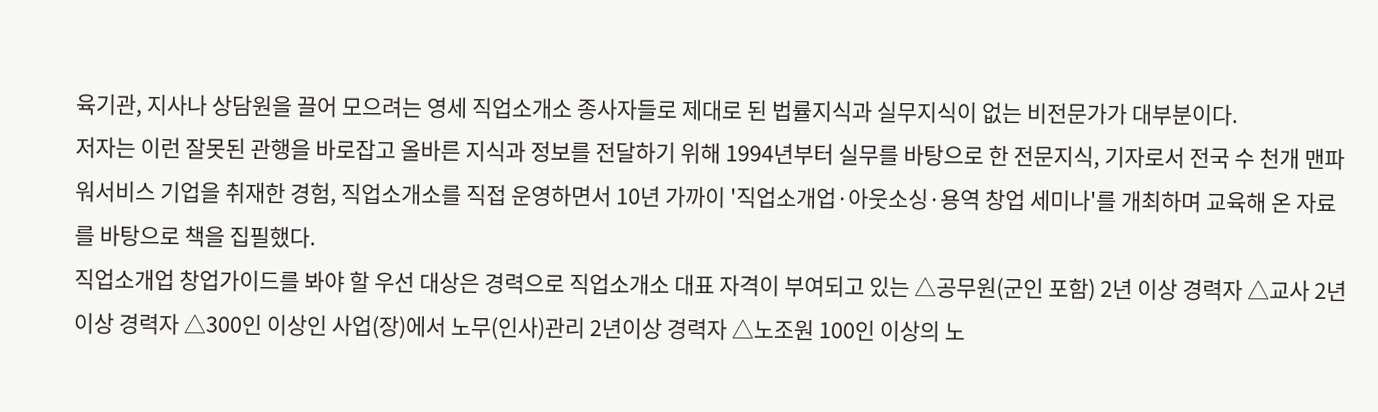육기관, 지사나 상담원을 끌어 모으려는 영세 직업소개소 종사자들로 제대로 된 법률지식과 실무지식이 없는 비전문가가 대부분이다.
저자는 이런 잘못된 관행을 바로잡고 올바른 지식과 정보를 전달하기 위해 1994년부터 실무를 바탕으로 한 전문지식, 기자로서 전국 수 천개 맨파워서비스 기업을 취재한 경험, 직업소개소를 직접 운영하면서 10년 가까이 '직업소개업·아웃소싱·용역 창업 세미나'를 개최하며 교육해 온 자료를 바탕으로 책을 집필했다.
직업소개업 창업가이드를 봐야 할 우선 대상은 경력으로 직업소개소 대표 자격이 부여되고 있는 △공무원(군인 포함) 2년 이상 경력자 △교사 2년 이상 경력자 △300인 이상인 사업(장)에서 노무(인사)관리 2년이상 경력자 △노조원 100인 이상의 노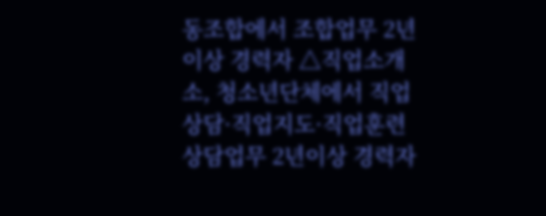동조합에서 조합업무 2년이상 경력자 △직업소개소, 청소년단체에서 직업상담·직업지도·직업훈련 상담업무 2년이상 경력자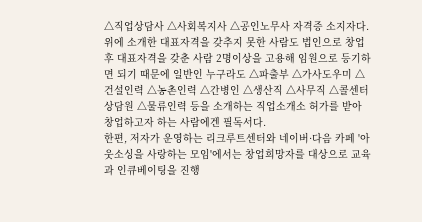△직업상담사 △사회복지사 △공인노무사 자격증 소지자다.
위에 소개한 대표자격을 갖추지 못한 사람도 법인으로 창업 후 대표자격을 갖춘 사람 2명이상을 고용해 임원으로 등기하면 되기 때문에 일반인 누구라도 △파출부 △가사도우미 △건설인력 △농촌인력 △간병인 △생산직 △사무직 △콜센터상담원 △물류인력 등을 소개하는 직업소개소 허가를 받아 창업하고자 하는 사람에겐 필독서다.
한편, 저자가 운영하는 리크루트센터와 네이버·다음 카페 '아웃소싱을 사랑하는 모임'에서는 창업희망자를 대상으로 교육과 인큐베이팅을 진행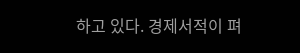하고 있다. 경제서적이 펴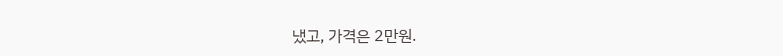냈고, 가격은 2만원.